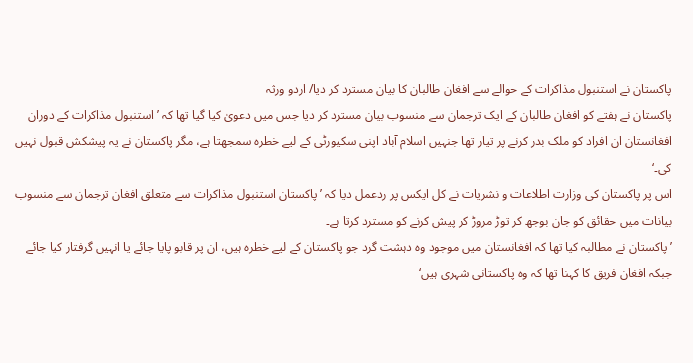پاکستان نے استنبول مذاکرات کے حوالے سے افغان طالبان کا بیان مسترد کر دیا/ اردو ورثہ
پاکستان نے ہفتے کو افغان طالبان کے ایک ترجمان سے منسوب بیان مسترد کر دیا جس میں دعویٰ کیا گیا تھا کہ ’استنبول مذاکرات کے دوران افغانستان ان افراد کو ملک بدر کرنے پر تیار تھا جنہیں اسلام آباد اپنی سکیورٹی کے لیے خطرہ سمجھتا ہے، مگر پاکستان نے یہ پیشکش قبول نہیں کی۔‘
اس پر پاکستان کی وزارت اطلاعات و نشریات نے کل ایکس پر ردعمل دیا کہ ’پاکستان استنبول مذاکرات سے متعلق افغان ترجمان سے منسوب بیانات میں حقائق کو جان بوجھ کر توڑ مروڑ کر پیش کرنے کو مسترد کرتا ہے۔
’پاکستان نے مطالبہ کیا تھا کہ افغانستان میں موجود وہ دہشت گرد جو پاکستان کے لیے خطرہ ہیں، ان پر قابو پایا جائے یا انہیں گرفتار کیا جائے جبکہ افغان فریق کا کہنا تھا کہ وہ پاکستانی شہری ہیں‘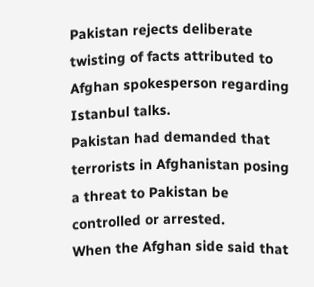Pakistan rejects deliberate twisting of facts attributed to Afghan spokesperson regarding Istanbul talks.
Pakistan had demanded that terrorists in Afghanistan posing a threat to Pakistan be controlled or arrested.
When the Afghan side said that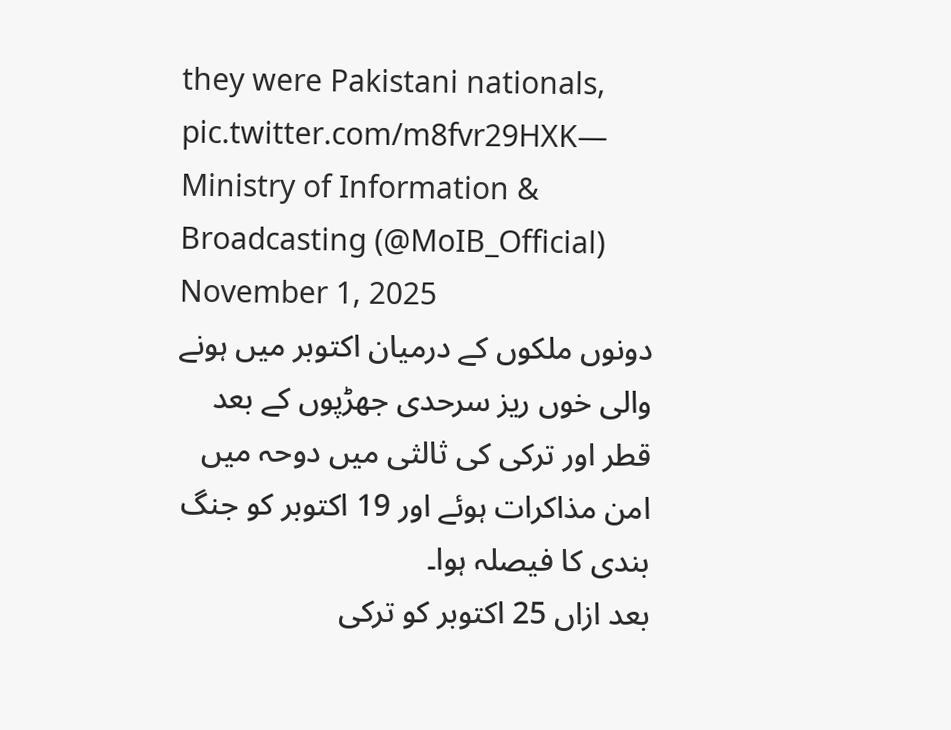they were Pakistani nationals, pic.twitter.com/m8fvr29HXK— Ministry of Information & Broadcasting (@MoIB_Official) November 1, 2025
دونوں ملکوں کے درمیان اکتوبر میں ہونے والی خوں ریز سرحدی جھڑپوں کے بعد قطر اور ترکی کی ثالثی میں دوحہ میں امن مذاکرات ہوئے اور 19 اکتوبر کو جنگ بندی کا فیصلہ ہوا۔
بعد ازاں 25 اکتوبر کو ترکی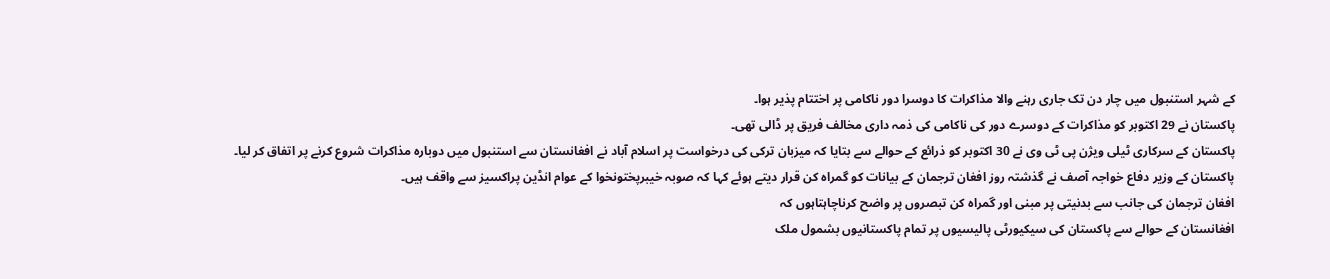کے شہر استنبول میں چار دن تک جاری رہنے والا مذاکرات کا دوسرا دور ناکامی پر اختتام پذیر ہوا۔
پاکستان نے 29 اکتوبر کو مذاکرات کے دوسرے دور کی ناکامی کی ذمہ داری مخالف فریق پر ڈالی تھی۔
پاکستان کے سرکاری ٹیلی ویژن پی ٹی وی نے 30 اکتوبر کو ذرائع کے حوالے سے بتایا کہ میزبان ترکی کی درخواست پر اسلام آباد نے افغانستان سے استنبول میں دوبارہ مذاکرات شروع کرنے پر اتفاق کر لیا۔
پاکستان کے وزیر دفاع خواجہ آصف نے گذشتہ روز افغان ترجمان کے بیانات کو گمراہ کن قرار دیتے ہوئے کہا کہ صوبہ خیبرپختونخوا کے عوام انڈین پراکسیز سے واقف ہیں۔
افغان ترجمان کی جانب سے بدنیتی پر مبنی اور گمراہ کن تبصروں پر واضح کرناچاہتاہوں کہ
افغانستان کے حوالے سے پاکستان کی سیکیورٹی پالیسیوں پر تمام پاکستانیوں بشمول ملک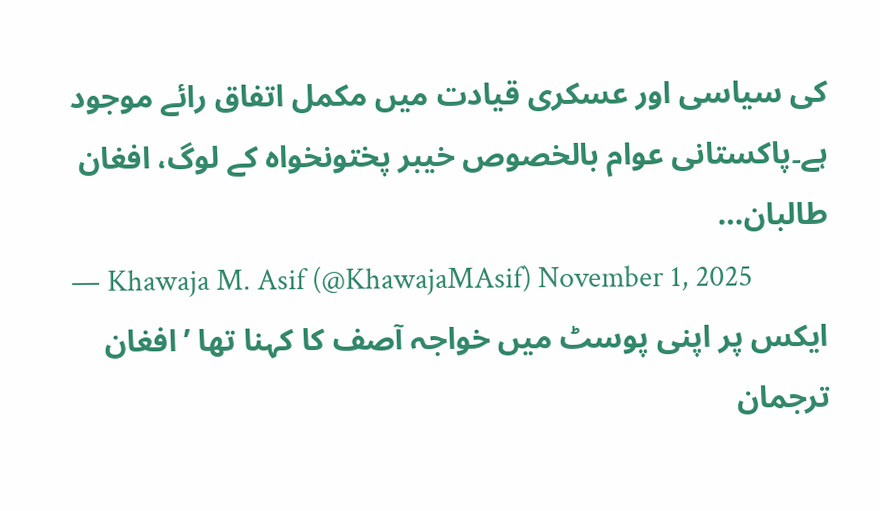کی سیاسی اور عسکری قیادت میں مکمل اتفاق رائے موجود ہے۔پاکستانی عوام بالخصوص خیبر پختونخواہ کے لوگ، افغان طالبان…
— Khawaja M. Asif (@KhawajaMAsif) November 1, 2025
ایکس پر اپنی پوسٹ میں خواجہ آصف کا کہنا تھا ’افغان ترجمان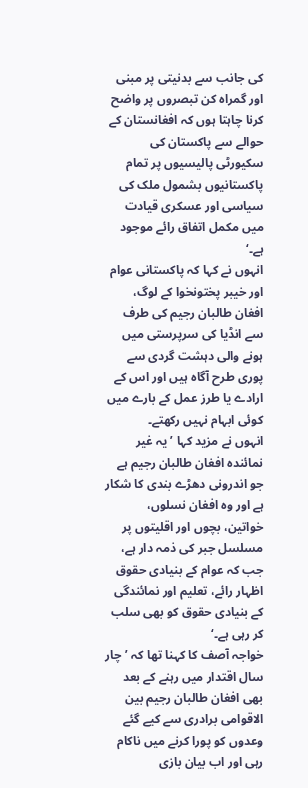کی جانب سے بدنیتی پر مبنی اور گمراہ کن تبصروں پر واضح کرنا چاہتا ہوں کہ افغانستان کے حوالے سے پاکستان کی سکیورٹی پالیسیوں پر تمام پاکستانیوں بشمول ملک کی سیاسی اور عسکری قیادت میں مکمل اتفاق رائے موجود ہے۔‘
انہوں نے کہا کہ پاکستانی عوام اور خیبر پختونخوا کے لوگ، افغان طالبان رجیم کی طرف سے انڈیا کی سرپرستی میں ہونے والی دہشت گردی سے پوری طرح آگاہ ہیں اور اس کے ارادے یا طرز عمل کے بارے میں کوئی ابہام نہیں رکھتے۔
انہوں نے مزید کہا ’یہ غیر نمائندہ افغان طالبان رجیم ہے جو اندرونی دھڑے بندی کا شکار ہے اور وہ افغان نسلوں، خواتین، بچوں اور اقلیتوں پر مسلسل جبر کی ذمہ دار ہے، جب کہ عوام کے بنیادی حقوق اظہار رائے، تعلیم اور نمائندگی کے بنیادی حقوق کو بھی سلب کر رہی ہے۔‘
خواجہ آصف کا کہنا تھا کہ ’چار سال اقتدار میں رہنے کے بعد بھی افغان طالبان رجیم بین الاقوامی برادری سے کیے گئے وعدوں کو پورا کرنے میں ناکام رہی اور اب بیان بازی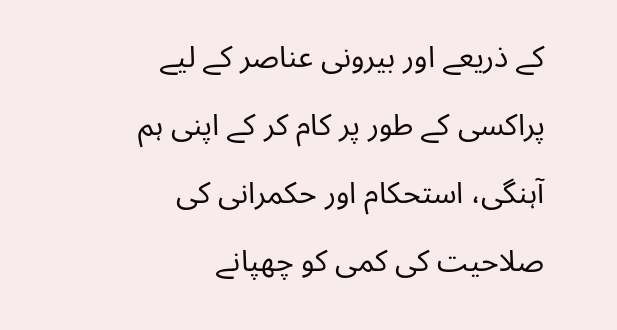کے ذریعے اور بیرونی عناصر کے لیے پراکسی کے طور پر کام کر کے اپنی ہم آہنگی، استحکام اور حکمرانی کی صلاحیت کی کمی کو چھپانے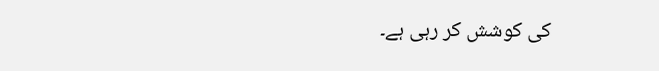کی کوشش کر رہی ہے۔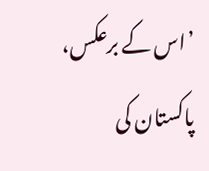’اس کے برعکس، پاکستان کی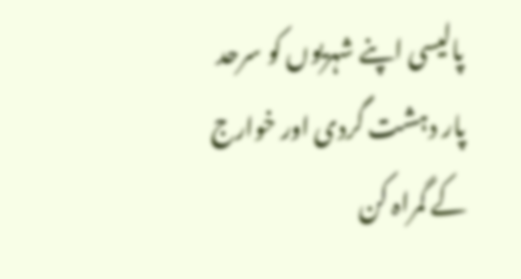پالیسی اپنے شہریوں کو سرحد پار دہشت گردی اور خوارج کے گمراہ کن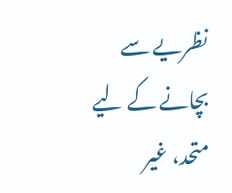نظریے سے بچانے کے لیے متحد، غیر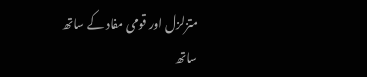متزلزل اور قومی مفاد کے ساتھ ساتھ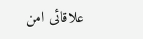علاقائی امن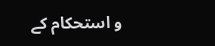و استحکام کے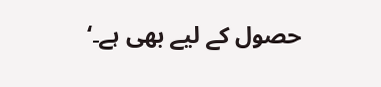حصول کے لیے بھی ہے۔‘